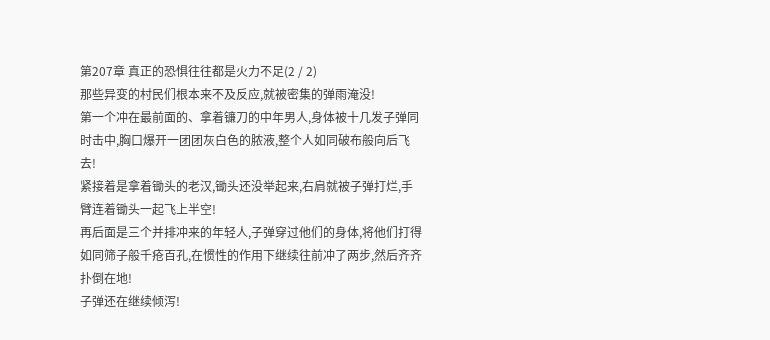第207章 真正的恐惧往往都是火力不足(2 / 2)
那些异变的村民们根本来不及反应,就被密集的弹雨淹没!
第一个冲在最前面的、拿着镰刀的中年男人,身体被十几发子弹同时击中,胸口爆开一团团灰白色的脓液,整个人如同破布般向后飞去!
紧接着是拿着锄头的老汉,锄头还没举起来,右肩就被子弹打烂,手臂连着锄头一起飞上半空!
再后面是三个并排冲来的年轻人,子弹穿过他们的身体,将他们打得如同筛子般千疮百孔,在惯性的作用下继续往前冲了两步,然后齐齐扑倒在地!
子弹还在继续倾泻!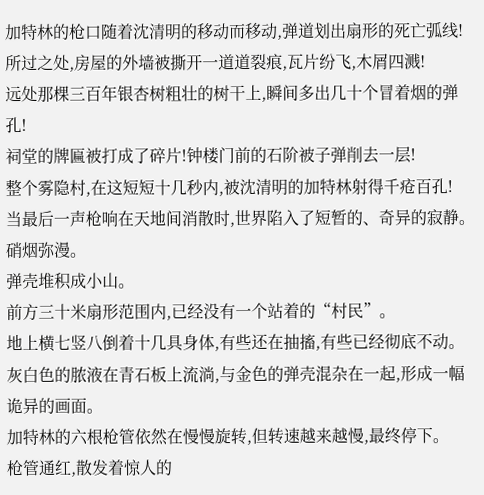加特林的枪口随着沈清明的移动而移动,弹道划出扇形的死亡弧线!
所过之处,房屋的外墙被撕开一道道裂痕,瓦片纷飞,木屑四溅!
远处那棵三百年银杏树粗壮的树干上,瞬间多出几十个冒着烟的弹孔!
祠堂的牌匾被打成了碎片!钟楼门前的石阶被子弹削去一层!
整个雾隐村,在这短短十几秒内,被沈清明的加特林射得千疮百孔!
当最后一声枪响在天地间消散时,世界陷入了短暂的、奇异的寂静。
硝烟弥漫。
弹壳堆积成小山。
前方三十米扇形范围内,已经没有一个站着的“村民”。
地上横七竖八倒着十几具身体,有些还在抽搐,有些已经彻底不动。
灰白色的脓液在青石板上流淌,与金色的弹壳混杂在一起,形成一幅诡异的画面。
加特林的六根枪管依然在慢慢旋转,但转速越来越慢,最终停下。
枪管通红,散发着惊人的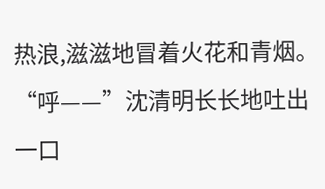热浪,滋滋地冒着火花和青烟。
“呼——”沈清明长长地吐出一口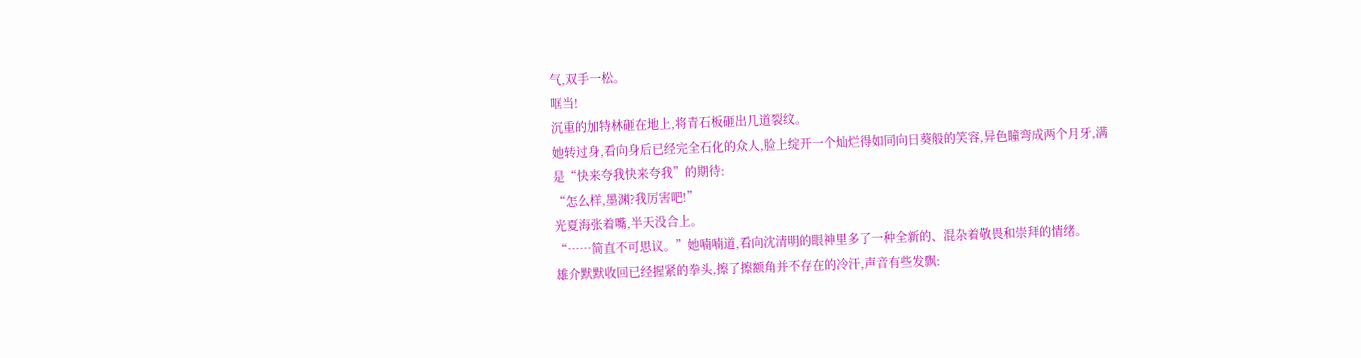气,双手一松。
哐当!
沉重的加特林砸在地上,将青石板砸出几道裂纹。
她转过身,看向身后已经完全石化的众人,脸上绽开一个灿烂得如同向日葵般的笑容,异色瞳弯成两个月牙,满是“快来夸我快来夸我”的期待:
“怎么样,墨渊?我厉害吧!”
光夏海张着嘴,半天没合上。
“……简直不可思议。”她喃喃道,看向沈清明的眼神里多了一种全新的、混杂着敬畏和崇拜的情绪。
雄介默默收回已经握紧的拳头,擦了擦额角并不存在的冷汗,声音有些发飘: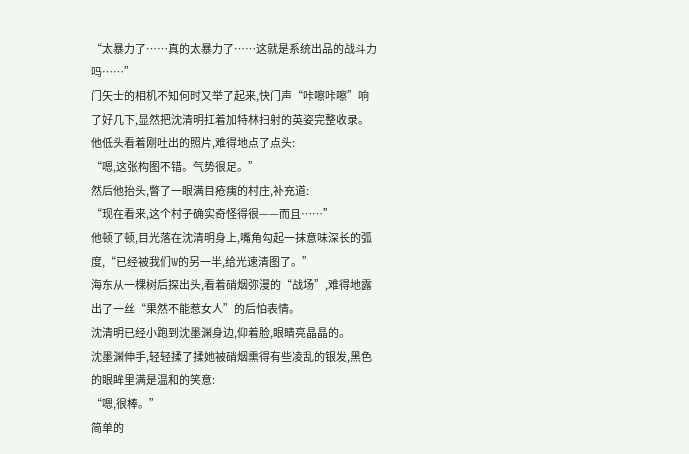“太暴力了……真的太暴力了……这就是系统出品的战斗力吗……”
门矢士的相机不知何时又举了起来,快门声“咔嚓咔嚓”响了好几下,显然把沈清明扛着加特林扫射的英姿完整收录。
他低头看着刚吐出的照片,难得地点了点头:
“嗯,这张构图不错。气势很足。”
然后他抬头,瞥了一眼满目疮痍的村庄,补充道:
“现在看来,这个村子确实奇怪得很——而且……”
他顿了顿,目光落在沈清明身上,嘴角勾起一抹意味深长的弧度,“已经被我们W的另一半,给光速清图了。”
海东从一棵树后探出头,看着硝烟弥漫的“战场”,难得地露出了一丝“果然不能惹女人”的后怕表情。
沈清明已经小跑到沈墨渊身边,仰着脸,眼睛亮晶晶的。
沈墨渊伸手,轻轻揉了揉她被硝烟熏得有些凌乱的银发,黑色的眼眸里满是温和的笑意:
“嗯,很棒。”
简单的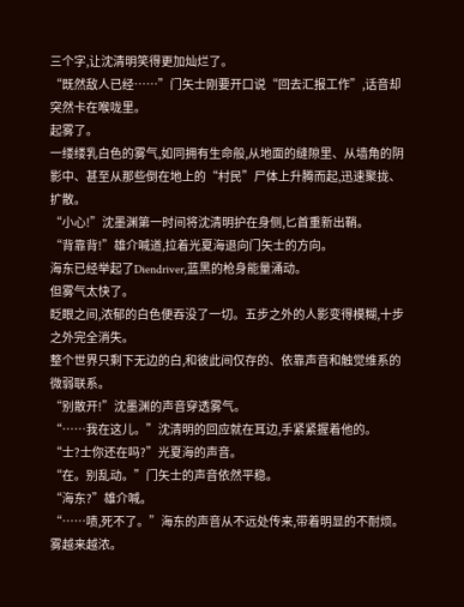三个字,让沈清明笑得更加灿烂了。
“既然敌人已经……”门矢士刚要开口说“回去汇报工作”,话音却突然卡在喉咙里。
起雾了。
一缕缕乳白色的雾气,如同拥有生命般,从地面的缝隙里、从墙角的阴影中、甚至从那些倒在地上的“村民”尸体上升腾而起,迅速聚拢、扩散。
“小心!”沈墨渊第一时间将沈清明护在身侧,匕首重新出鞘。
“背靠背!”雄介喊道,拉着光夏海退向门矢士的方向。
海东已经举起了Diendriver,蓝黑的枪身能量涌动。
但雾气太快了。
眨眼之间,浓郁的白色便吞没了一切。五步之外的人影变得模糊,十步之外完全消失。
整个世界只剩下无边的白,和彼此间仅存的、依靠声音和触觉维系的微弱联系。
“别散开!”沈墨渊的声音穿透雾气。
“……我在这儿。”沈清明的回应就在耳边,手紧紧握着他的。
“士?士你还在吗?”光夏海的声音。
“在。别乱动。”门矢士的声音依然平稳。
“海东?”雄介喊。
“……啧,死不了。”海东的声音从不远处传来,带着明显的不耐烦。
雾越来越浓。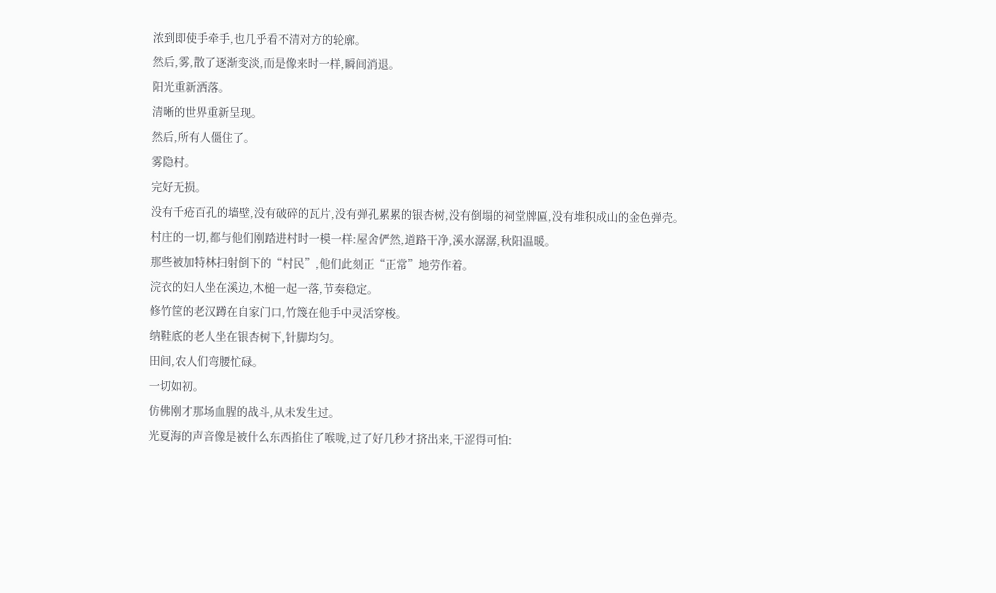浓到即使手牵手,也几乎看不清对方的轮廓。
然后,雾,散了逐渐变淡,而是像来时一样,瞬间消退。
阳光重新洒落。
清晰的世界重新呈现。
然后,所有人僵住了。
雾隐村。
完好无损。
没有千疮百孔的墙壁,没有破碎的瓦片,没有弹孔累累的银杏树,没有倒塌的祠堂牌匾,没有堆积成山的金色弹壳。
村庄的一切,都与他们刚踏进村时一模一样:屋舍俨然,道路干净,溪水潺潺,秋阳温暖。
那些被加特林扫射倒下的“村民”,他们此刻正“正常”地劳作着。
浣衣的妇人坐在溪边,木槌一起一落,节奏稳定。
修竹筐的老汉蹲在自家门口,竹篾在他手中灵活穿梭。
纳鞋底的老人坐在银杏树下,针脚均匀。
田间,农人们弯腰忙碌。
一切如初。
仿佛刚才那场血腥的战斗,从未发生过。
光夏海的声音像是被什么东西掐住了喉咙,过了好几秒才挤出来,干涩得可怕: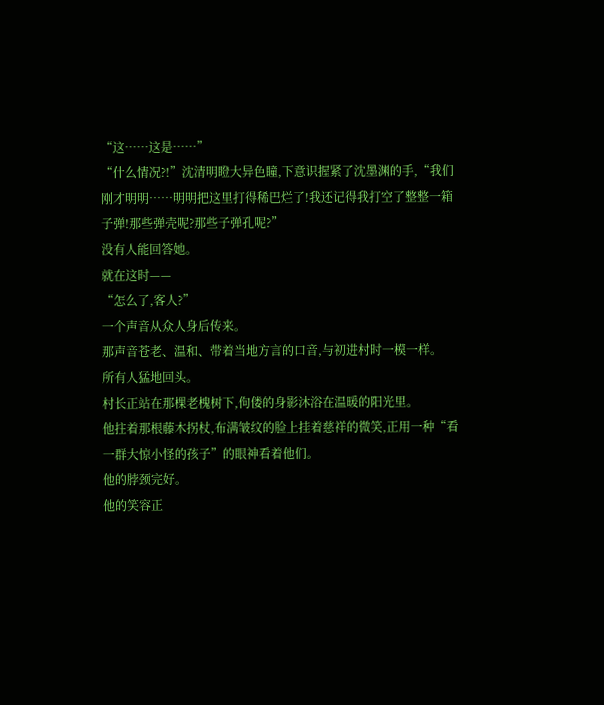“这……这是……”
“什么情况?!”沈清明瞪大异色瞳,下意识握紧了沈墨渊的手,“我们刚才明明……明明把这里打得稀巴烂了!我还记得我打空了整整一箱子弹!那些弹壳呢?那些子弹孔呢?”
没有人能回答她。
就在这时——
“怎么了,客人?”
一个声音从众人身后传来。
那声音苍老、温和、带着当地方言的口音,与初进村时一模一样。
所有人猛地回头。
村长正站在那棵老槐树下,佝偻的身影沐浴在温暖的阳光里。
他拄着那根藤木拐杖,布满皱纹的脸上挂着慈祥的微笑,正用一种“看一群大惊小怪的孩子”的眼神看着他们。
他的脖颈完好。
他的笑容正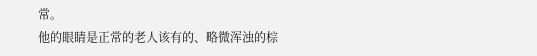常。
他的眼睛是正常的老人该有的、略微浑浊的棕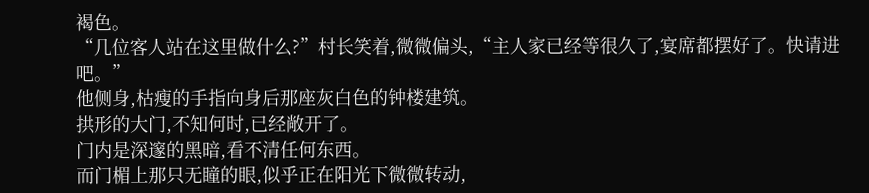褐色。
“几位客人站在这里做什么?”村长笑着,微微偏头,“主人家已经等很久了,宴席都摆好了。快请进吧。”
他侧身,枯瘦的手指向身后那座灰白色的钟楼建筑。
拱形的大门,不知何时,已经敞开了。
门内是深邃的黑暗,看不清任何东西。
而门楣上那只无瞳的眼,似乎正在阳光下微微转动,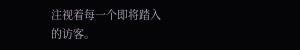注视着每一个即将踏入的访客。